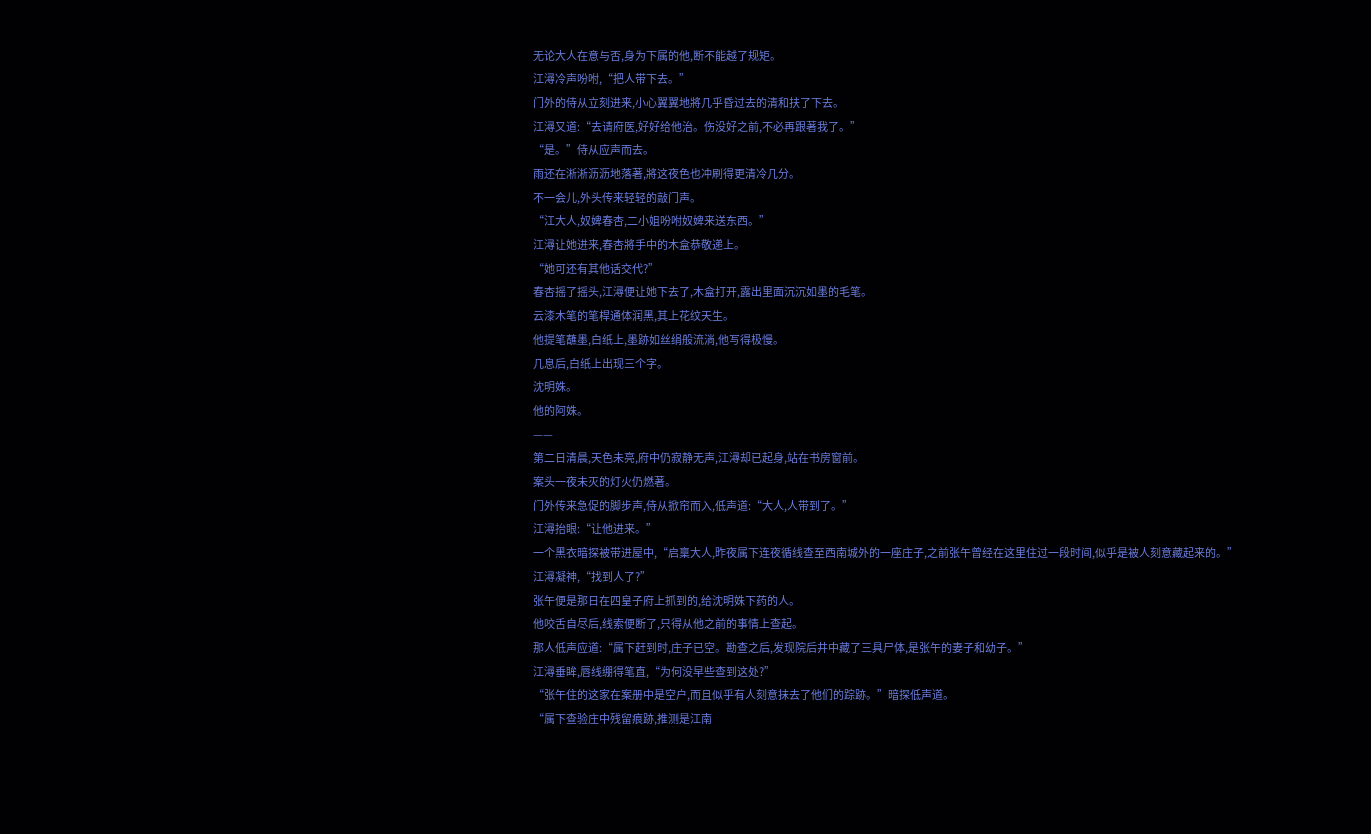无论大人在意与否,身为下属的他,断不能越了规矩。
江潯冷声吩咐,“把人带下去。”
门外的侍从立刻进来,小心翼翼地將几乎昏过去的清和扶了下去。
江潯又道:“去请府医,好好给他治。伤没好之前,不必再跟著我了。”
“是。”侍从应声而去。
雨还在淅淅沥沥地落著,將这夜色也冲刷得更清冷几分。
不一会儿,外头传来轻轻的敲门声。
“江大人,奴婢春杏,二小姐吩咐奴婢来送东西。”
江潯让她进来,春杏將手中的木盒恭敬递上。
“她可还有其他话交代?”
春杏摇了摇头,江潯便让她下去了,木盒打开,露出里面沉沉如墨的毛笔。
云漆木笔的笔桿通体润黑,其上花纹天生。
他提笔蘸墨,白纸上,墨跡如丝绢般流淌,他写得极慢。
几息后,白纸上出现三个字。
沈明姝。
他的阿姝。
——
第二日清晨,天色未亮,府中仍寂静无声,江潯却已起身,站在书房窗前。
案头一夜未灭的灯火仍燃著。
门外传来急促的脚步声,侍从掀帘而入,低声道:“大人,人带到了。”
江潯抬眼:“让他进来。”
一个黑衣暗探被带进屋中,“启稟大人,昨夜属下连夜循线查至西南城外的一座庄子,之前张午曾经在这里住过一段时间,似乎是被人刻意藏起来的。”
江潯凝神,“找到人了?”
张午便是那日在四皇子府上抓到的,给沈明姝下药的人。
他咬舌自尽后,线索便断了,只得从他之前的事情上查起。
那人低声应道:“属下赶到时,庄子已空。勘查之后,发现院后井中藏了三具尸体,是张午的妻子和幼子。”
江潯垂眸,唇线绷得笔直,“为何没早些查到这处?”
“张午住的这家在案册中是空户,而且似乎有人刻意抹去了他们的踪跡。”暗探低声道。
“属下查验庄中残留痕跡,推测是江南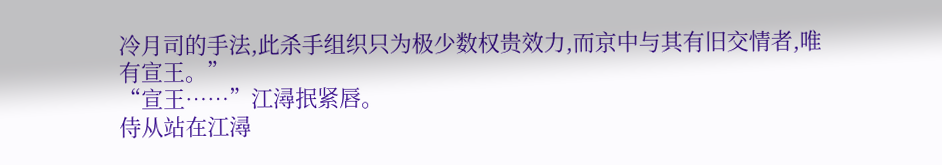冷月司的手法,此杀手组织只为极少数权贵效力,而京中与其有旧交情者,唯有宣王。”
“宣王……”江潯抿紧唇。
侍从站在江潯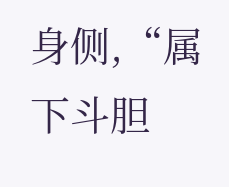身侧,“属下斗胆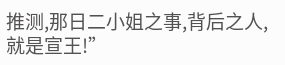推测,那日二小姐之事,背后之人,就是宣王!”